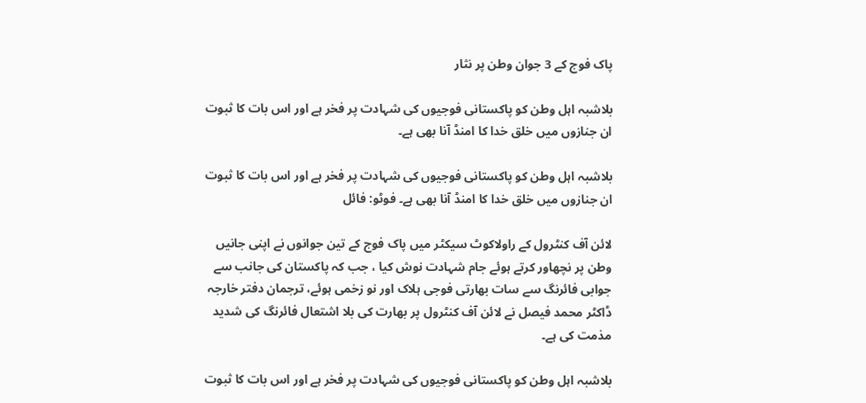پاک فوج کے 3 جوان وطن پر نثار

بلاشبہ اہل وطن کو پاکستانی فوجیوں کی شہادت پر فخر ہے اور اس بات کا ثبوت ان جنازوں میں خلق خدا کا امنڈ آنا بھی ہے۔

بلاشبہ اہل وطن کو پاکستانی فوجیوں کی شہادت پر فخر ہے اور اس بات کا ثبوت ان جنازوں میں خلق خدا کا امنڈ آنا بھی ہے۔ فوٹو: فائل

لائن آف کنٹرول کے راولاکوٹ سیکٹر میں پاک فوج کے تین جوانوں نے اپنی جانیں وطن پر نچھاور کرتے ہوئے جام شہادت نوش کیا ، جب کہ پاکستان کی جانب سے جوابی فائرنگ سے سات بھارتی فوجی ہلاک اور نو زخمی ہوئے، ترجمان دفتر خارجہ ڈاکٹر محمد فیصل نے لائن آف کنٹرول پر بھارت کی بلا اشتعال فائرنگ کی شدید مذمت کی ہے۔

بلاشبہ اہل وطن کو پاکستانی فوجیوں کی شہادت پر فخر ہے اور اس بات کا ثبوت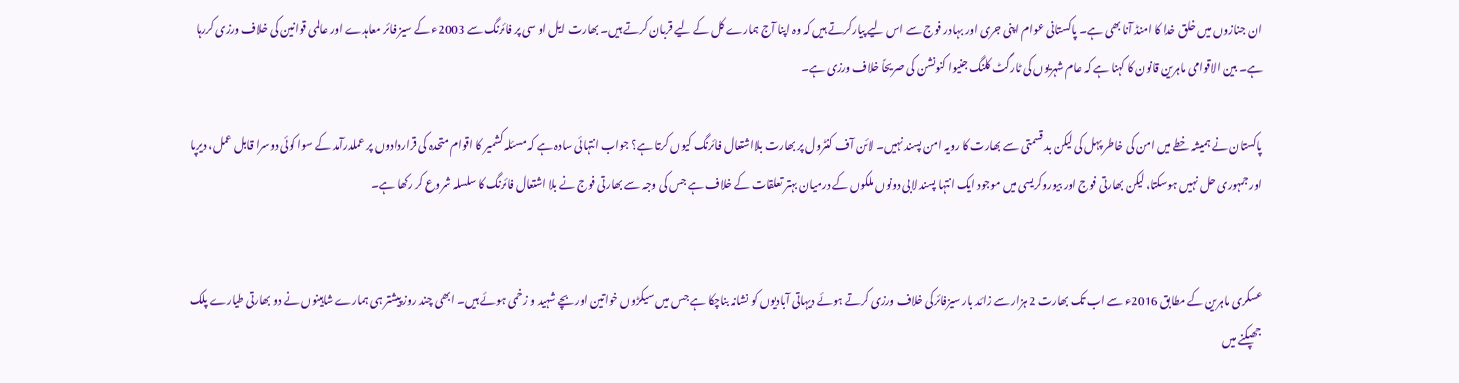ان جنازوں میں خلق خدا کا امنڈ آنا بھی ہے۔ پاکستانی عوام اپنی جری اور بہادر فوج سے اس لیے پیارکرتے ہیں کہ وہ اپنا آج ہمارے کل کے لیے قربان کرتے ہیں۔ بھارت ایل او سی پر فائرنگ سے 2003ء کے سیز فائر معاہدے اور عالمی قوانین کی خلاف ورزی کررہا ہے۔ بین الاقوامی ماہرین قانون کا کہنا ہے کہ عام شہریوں کی ٹارگٹ کلنگ جنیوا کنونشن کی صریحاً خلاف ورزی ہے۔

پاکستان نے ہمیشہ خطے میں امن کی خاطر پہل کی لیکن بد قسمتی سے بھارت کا رویہ امن پسند نہیں۔ لائن آف کنٹرول پر بھارت بلااشتعال فائرنگ کیوں کرتا ہے؟ جواب انتہائی سادہ ہے کہ مسئلہ کشمیر کا اقوام متحدہ کی قراردادوں پر عملدرآمد کے سوا کوئی دوسرا قابل عمل، دیرپا اور جمہوری حل نہیں ہوسکتا، لیکن بھارتی فوج اور بیوروکریسی میں موجود ایک انتہا پسند لابی دونوں ملکوں کے درمیان بہتر تعلقات کے خلاف ہے جس کی وجہ سے بھارتی فوج نے بلا اشتعال فائرنگ کا سلسلہ شروع کر رکھا ہے۔


عسکری ماہرین کے مطابق 2016ء سے اب تک بھارت 2 ہزار سے زائد بار سیزفائرکی خلاف ورزی کرتے ہوئے دیہاتی آبادیوں کو نشانہ بناچکا ہے جس میں سیکڑوں خواتین اور بچے شہید و زخمی ہوئے ہیں۔ ابھی چند روز پیشتر ہی ہمارے شاہینوں نے دو بھارتی طیارے پلک جھپکنے میں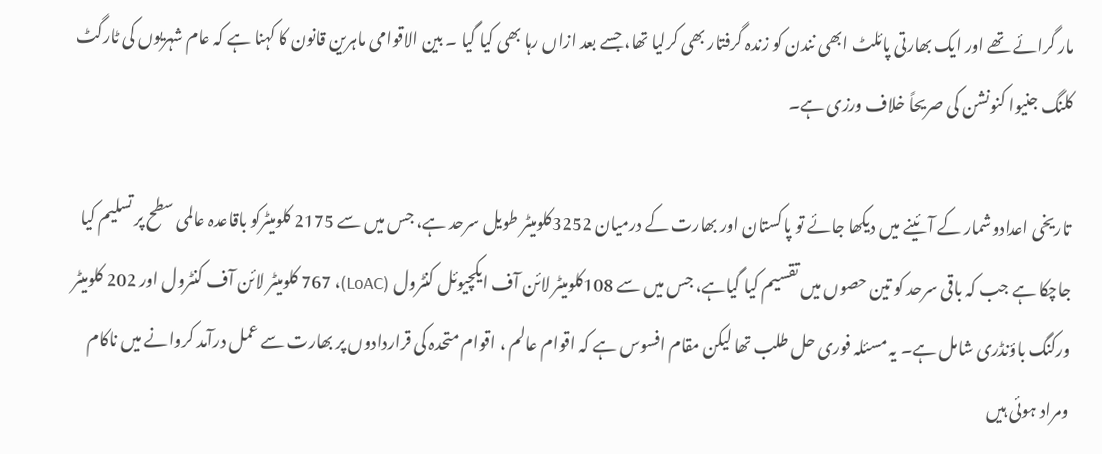مار گرائے تھے اور ایک بھارتی پائلٹ ابھی نندن کو زندہ گرفتار بھی کرلیا تھا، جسے بعد ازاں رہا بھی کیا گیا ۔ بین الاقوامی ماہرین قانون کا کہنا ہے کہ عام شہریوں کی ٹارگٹ کلنگ جنیوا کنونشن کی صریحاً خلاف ورزی ہے۔

تاریخی اعدادوشمار کے آئینے میں دیکھا جائے تو پاکستان اور بھارت کے درمیان 3252کلومیٹر طویل سرحد ہے، جس میں سے 2175 کلومیٹرکو باقاعدہ عالمی سطح پر تسلیم کیا جاچکا ہے جب کہ باقی سرحد کو تین حصوں میں تقسیم کیا گیاہے، جس میں سے 108کلومیٹر لائن آف ایکچیوئل کنٹرول (LoAC)، 767 کلومیٹر لائن آف کنٹرول اور 202 کلومیٹر ورکنگ باؤنڈری شامل ہے۔ یہ مسئلہ فوری حل طلب تھا لیکن مقام افسوس ہے کہ اقوام عالم ، اقوام متحدہ کی قراردادوں پر بھارت سے عمل درآمد کروانے میں ناکام ومراد ہوئی ہیں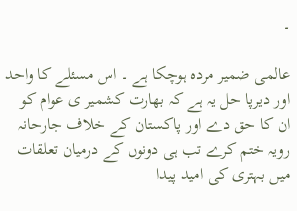۔

عالمی ضمیر مردہ ہوچکا ہے ۔ اس مسئلے کا واحد اور دیرپا حل یہ ہے کہ بھارت کشمیر ی عوام کو ان کا حق دے اور پاکستان کے خلاف جارحانہ رویہ ختم کرے تب ہی دونوں کے درمیان تعلقات میں بہتری کی امید پیدا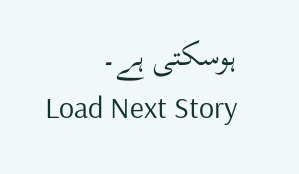ہوسکتی ہے۔
Load Next Story